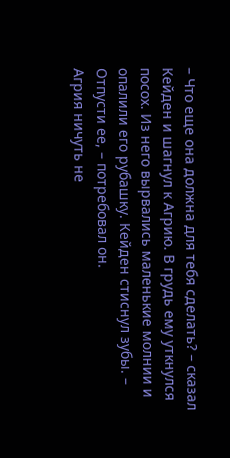– Что еще она должна для тебя сделать? – сказал Кейден и шагнул к Агрию. В грудь ему уткнулся посох. Из него вырвались маленькие молнии и опалили его рубашку. Кейден стиснул зубы. – Отпусти ее, – потребовал он.
Агрия ничуть не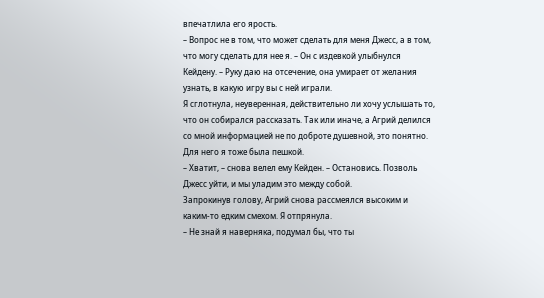впечатлила его ярость.
– Вопрос не в том, что может сделать для меня Джесс, а в том, что могу сделать для нее я. – Он с издевкой улыбнулся Кейдену. – Руку даю на отсечение, она умирает от желания узнать, в какую игру вы с ней играли.
Я сглотнула, неуверенная, действительно ли хочу услышать то, что он собирался рассказать. Так или иначе, а Агрий делился со мной информацией не по доброте душевной, это понятно. Для него я тоже была пешкой.
– Хватит, – снова велел ему Кейден. – Остановись. Позволь Джесс уйти, и мы уладим это между собой.
Запрокинув голову, Агрий снова рассмеялся высоким и каким-то едким смехом. Я отпрянула.
– Не знай я наверняка, подумал бы, что ты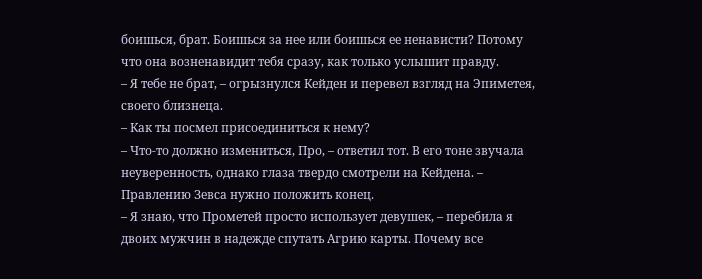боишься, брат. Боишься за нее или боишься ее ненависти? Потому что она возненавидит тебя сразу, как только услышит правду.
– Я тебе не брат, – огрызнулся Кейден и перевел взгляд на Эпиметея, своего близнеца.
– Как ты посмел присоединиться к нему?
– Что-то должно измениться, Про, – ответил тот. В его тоне звучала неуверенность, однако глаза твердо смотрели на Кейдена. – Правлению Зевса нужно положить конец.
– Я знаю, что Прометей просто использует девушек, – перебила я двоих мужчин в надежде спутать Агрию карты. Почему все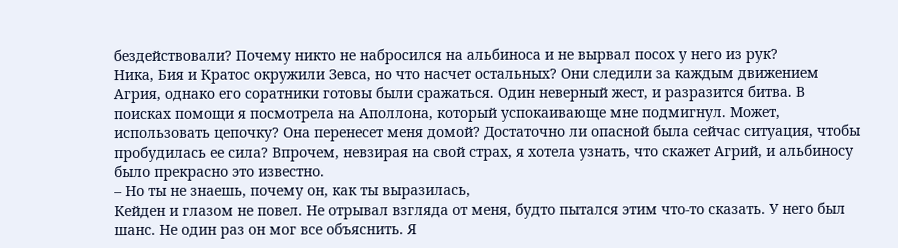бездействовали? Почему никто не набросился на альбиноса и не вырвал посох у него из рук?
Ника, Бия и Кратос окружили Зевса, но что насчет остальных? Они следили за каждым движением Агрия, однако его соратники готовы были сражаться. Один неверный жест, и разразится битва. В поисках помощи я посмотрела на Аполлона, который успокаивающе мне подмигнул. Может, использовать цепочку? Она перенесет меня домой? Достаточно ли опасной была сейчас ситуация, чтобы пробудилась ее сила? Впрочем, невзирая на свой страх, я хотела узнать, что скажет Агрий, и альбиносу было прекрасно это известно.
– Но ты не знаешь, почему он, как ты выразилась,
Кейден и глазом не повел. Не отрывал взгляда от меня, будто пытался этим что-то сказать. У него был шанс. Не один раз он мог все объяснить. Я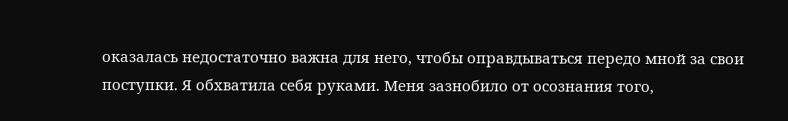оказалась недостаточно важна для него, чтобы оправдываться передо мной за свои поступки. Я обхватила себя руками. Меня зазнобило от осознания того,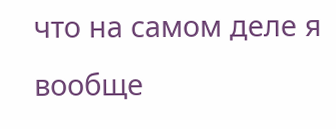что на самом деле я вообще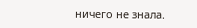ничего не знала.